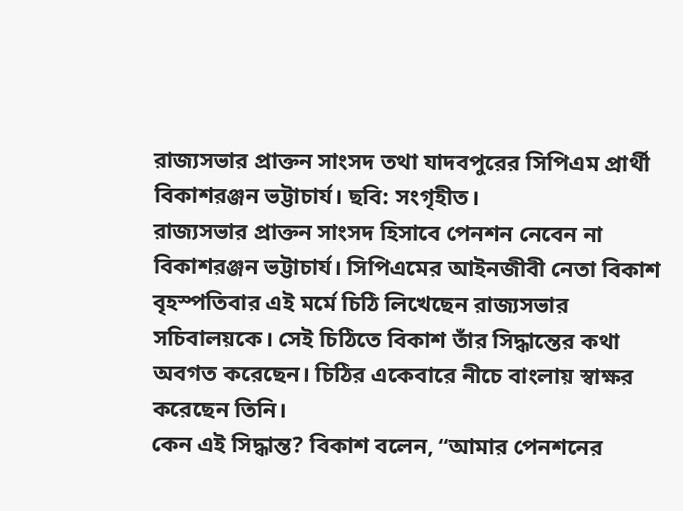রাজ্যসভার প্রাক্তন সাংসদ তথা যাদবপুরের সিপিএম প্রার্থী বিকাশরঞ্জন ভট্টাচার্য। ছবি: সংগৃহীত।
রাজ্যসভার প্রাক্তন সাংসদ হিসাবে পেনশন নেবেন না বিকাশরঞ্জন ভট্টাচার্য। সিপিএমের আইনজীবী নেতা বিকাশ বৃহস্পতিবার এই মর্মে চিঠি লিখেছেন রাজ্যসভার সচিবালয়কে। সেই চিঠিতে বিকাশ তাঁর সিদ্ধান্তের কথা অবগত করেছেন। চিঠির একেবারে নীচে বাংলায় স্বাক্ষর করেছেন তিনি।
কেন এই সিদ্ধান্ত? বিকাশ বলেন, ‘‘আমার পেনশনের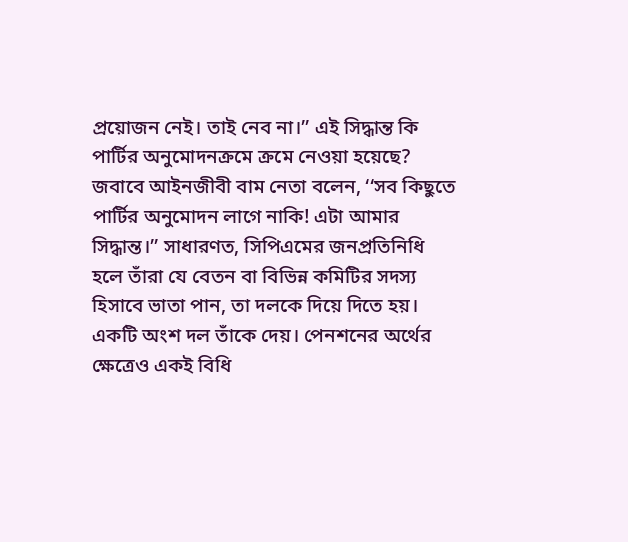প্রয়োজন নেই। তাই নেব না।’’ এই সিদ্ধান্ত কি পার্টির অনুমোদনক্রমে ক্রমে নেওয়া হয়েছে? জবাবে আইনজীবী বাম নেতা বলেন, ‘‘সব কিছুতে পার্টির অনুমোদন লাগে নাকি! এটা আমার সিদ্ধান্ত।’’ সাধারণত, সিপিএমের জনপ্রতিনিধি হলে তাঁরা যে বেতন বা বিভিন্ন কমিটির সদস্য হিসাবে ভাতা পান, তা দলকে দিয়ে দিতে হয়। একটি অংশ দল তাঁকে দেয়। পেনশনের অর্থের ক্ষেত্রেও একই বিধি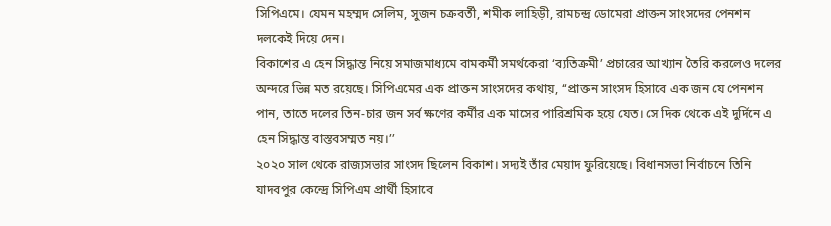সিপিএমে। যেমন মহম্মদ সেলিম, সুজন চক্রবর্তী, শমীক লাহিড়ী, রামচন্দ্র ডোমেরা প্রাক্তন সাংসদের পেনশন দলকেই দিয়ে দেন।
বিকাশের এ হেন সিদ্ধান্ত নিয়ে সমাজমাধ্যমে বামকর্মী সমর্থকেরা ‘ব্যতিক্রমী’ প্রচারের আখ্যান তৈরি করলেও দলের অন্দরে ভিন্ন মত রয়েছে। সিপিএমের এক প্রাক্তন সাংসদের কথায়, ‘‘প্রাক্তন সাংসদ হিসাবে এক জন যে পেনশন পান, তাতে দলের তিন-চার জন সর্ব ক্ষণের কর্মীর এক মাসের পারিশ্রমিক হয়ে যেত। সে দিক থেকে এই দুর্দিনে এ হেন সিদ্ধান্ত বাস্তবসম্মত নয়।’’
২০২০ সাল থেকে রাজ্যসভার সাংসদ ছিলেন বিকাশ। সদ্যই তাঁর মেয়াদ ফুরিয়েছে। বিধানসভা নির্বাচনে তিনি যাদবপুর কেন্দ্রে সিপিএম প্রার্থী হিসাবে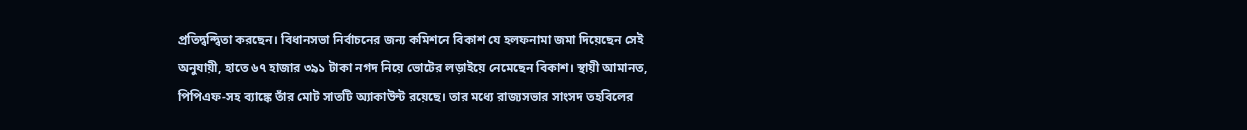প্রতিদ্বন্দ্বিতা করছেন। বিধানসভা নির্বাচনের জন্য কমিশনে বিকাশ যে হলফনামা জমা দিয়েছেন সেই অনুযায়ী, হাতে ৬৭ হাজার ৩৯১ টাকা নগদ নিয়ে ভোটের লড়াইয়ে নেমেছেন বিকাশ। স্থায়ী আমানত, পিপিএফ-সহ ব্যাঙ্কে তাঁর মোট সাতটি অ্যাকাউন্ট রয়েছে। তার মধ্যে রাজ্যসভার সাংসদ তহবিলের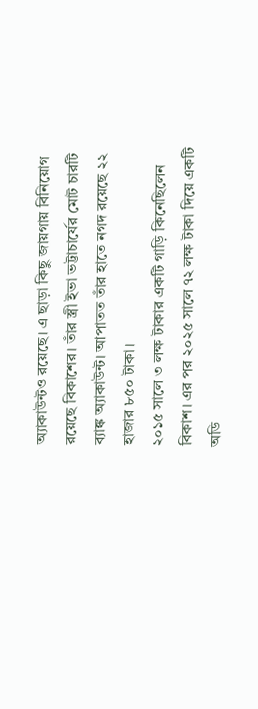অ্যাকাউন্টও রয়েছে। এ ছাড়া কিছু জায়গায় বিনিয়োগ রয়েছে বিকাশের। তাঁর স্ত্রী ইভা ভট্টাচার্যের মোট চারটি ব্যাঙ্ক অ্যাকাউন্ট। আপাতত তাঁর হাতে নগদ রয়েছে ২২ হাজার ৮৫০ টাকা।
২০১৫ সালে ৩ লক্ষ টাকার একটি গাড়ি কিনেছিলেন বিকাশ। এর পর ২০২৫ সালে ৭২ লক্ষ টাকা দিয়ে একটি অডি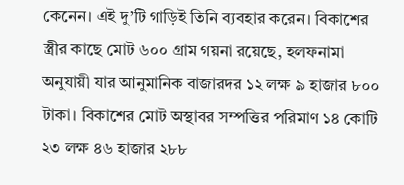কেনেন। এই দু’টি গাড়িই তিনি ব্যবহার করেন। বিকাশের স্ত্রীর কাছে মোট ৬০০ গ্রাম গয়না রয়েছে, হলফনামা অনুযায়ী যার আনুমানিক বাজারদর ১২ লক্ষ ৯ হাজার ৮০০ টাকা। বিকাশের মোট অস্থাবর সম্পত্তির পরিমাণ ১৪ কোটি ২৩ লক্ষ ৪৬ হাজার ২৮৮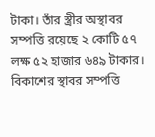টাকা। তাঁর স্ত্রীর অস্থাবর সম্পত্তি রয়েছে ২ কোটি ৫৭ লক্ষ ৫২ হাজার ৬৪৯ টাকার। বিকাশের স্থাবর সম্পত্তি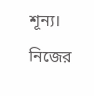শূন্য। নিজের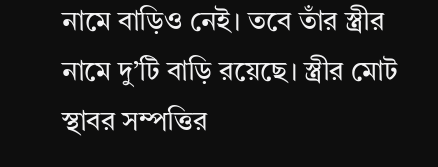নামে বাড়িও নেই। তবে তাঁর স্ত্রীর নামে দু’টি বাড়ি রয়েছে। স্ত্রীর মোট স্থাবর সম্পত্তির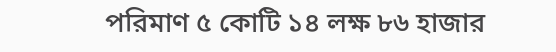পরিমাণ ৫ কোটি ১৪ লক্ষ ৮৬ হাজার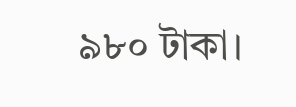৯৮০ টাকা।